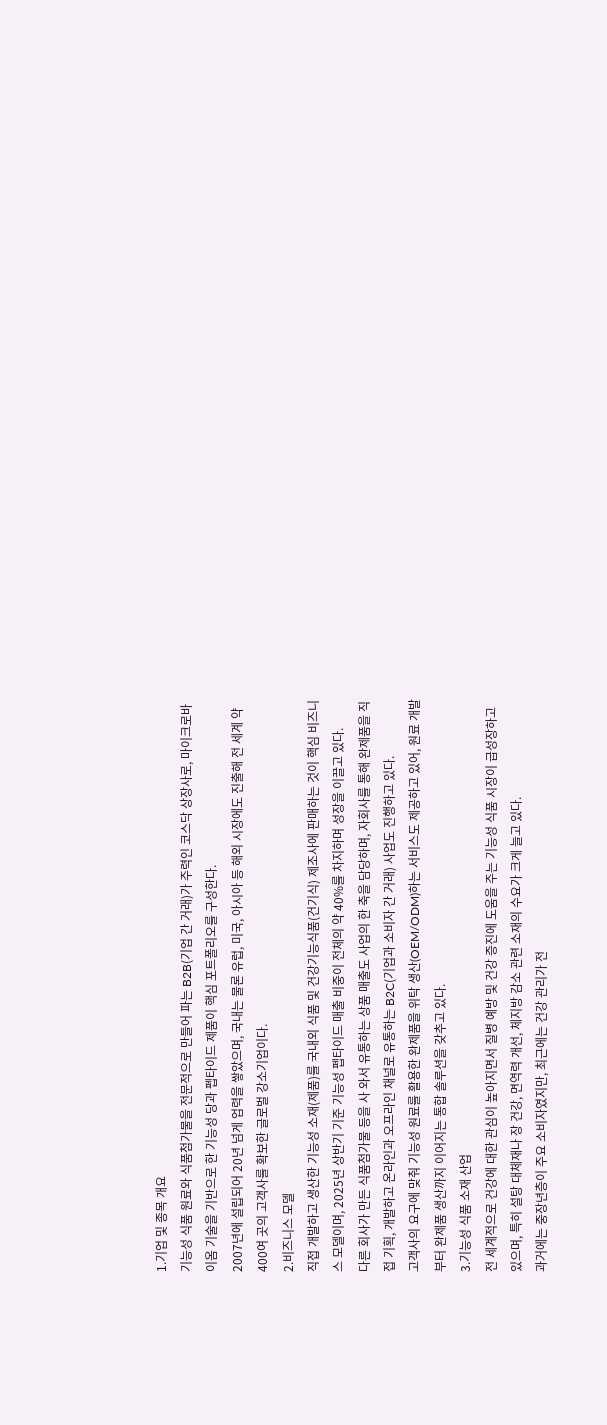1.기업 및 종목 개요
기능성 식품 원료와 식품첨가물을 전문적으로 만들어 파는 B2B(기업 간 거래)가 주력인 코스닥 상장사로, 마이크로바이옴 기술을 기반으로 한 기능성 당과 펩타이드 제품이 핵심 포트폴리오를 구성한다.
2007년에 설립되어 20년 넘게 업력을 쌓았으며, 국내는 물론 유럽, 미국, 아시아 등 해외 시장에도 진출해 전 세계 약 400여 곳의 고객사를 확보한 글로벌 강소기업이다.
2.비즈니스 모델
직접 개발하고 생산한 기능성 소재(제품)를 국내외 식품 및 건강기능식품(건기식) 제조사에 판매하는 것이 핵심 비즈니스 모델이며, 2025년 상반기 기준 기능성 펩타이드 매출 비중이 전체의 약 40%를 차지하며 성장을 이끌고 있다.
다른 회사가 만든 식품첨가물 등을 사 와서 유통하는 상품 매출도 사업의 한 축을 담당하며, 자회사를 통해 완제품을 직접 기획, 개발하고 온라인과 오프라인 채널로 유통하는 B2C(기업과 소비자 간 거래) 사업도 진행하고 있다.
고객사의 요구에 맞춰 기능성 원료를 활용한 완제품을 위탁 생산(OEM/ODM)하는 서비스도 제공하고 있어, 원료 개발부터 완제품 생산까지 이어지는 통합 솔루션을 갖추고 있다.
3.기능성 식품 소재 산업
전 세계적으로 건강에 대한 관심이 높아지면서 질병 예방 및 건강 증진에 도움을 주는 기능성 식품 시장이 급성장하고 있으며, 특히 설탕 대체재나 장 건강, 면역력 개선, 체지방 감소 관련 소재의 수요가 크게 늘고 있다.
과거에는 중장년층이 주요 소비자였지만, 최근에는 건강 관리가 전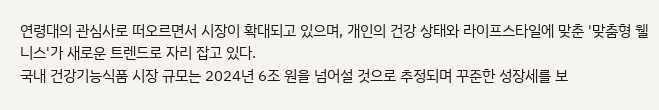연령대의 관심사로 떠오르면서 시장이 확대되고 있으며, 개인의 건강 상태와 라이프스타일에 맞춘 '맞춤형 웰니스'가 새로운 트렌드로 자리 잡고 있다.
국내 건강기능식품 시장 규모는 2024년 6조 원을 넘어설 것으로 추정되며 꾸준한 성장세를 보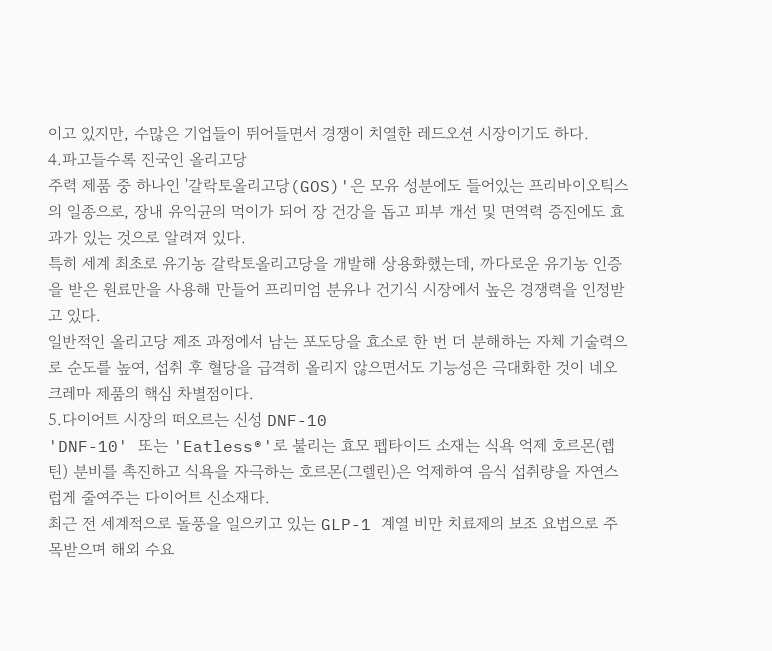이고 있지만, 수많은 기업들이 뛰어들면서 경쟁이 치열한 레드오션 시장이기도 하다.
4.파고들수록 진국인 올리고당
주력 제품 중 하나인 '갈락토올리고당(GOS)'은 모유 성분에도 들어있는 프리바이오틱스의 일종으로, 장내 유익균의 먹이가 되어 장 건강을 돕고 피부 개선 및 면역력 증진에도 효과가 있는 것으로 알려져 있다.
특히 세계 최초로 유기농 갈락토올리고당을 개발해 상용화했는데, 까다로운 유기농 인증을 받은 원료만을 사용해 만들어 프리미엄 분유나 건기식 시장에서 높은 경쟁력을 인정받고 있다.
일반적인 올리고당 제조 과정에서 남는 포도당을 효소로 한 번 더 분해하는 자체 기술력으로 순도를 높여, 섭취 후 혈당을 급격히 올리지 않으면서도 기능성은 극대화한 것이 네오크레마 제품의 핵심 차별점이다.
5.다이어트 시장의 떠오르는 신성 DNF-10
'DNF-10' 또는 'Eatless®'로 불리는 효모 펩타이드 소재는 식욕 억제 호르몬(렙틴) 분비를 촉진하고 식욕을 자극하는 호르몬(그렐린)은 억제하여 음식 섭취량을 자연스럽게 줄여주는 다이어트 신소재다.
최근 전 세계적으로 돌풍을 일으키고 있는 GLP-1 계열 비만 치료제의 보조 요법으로 주목받으며 해외 수요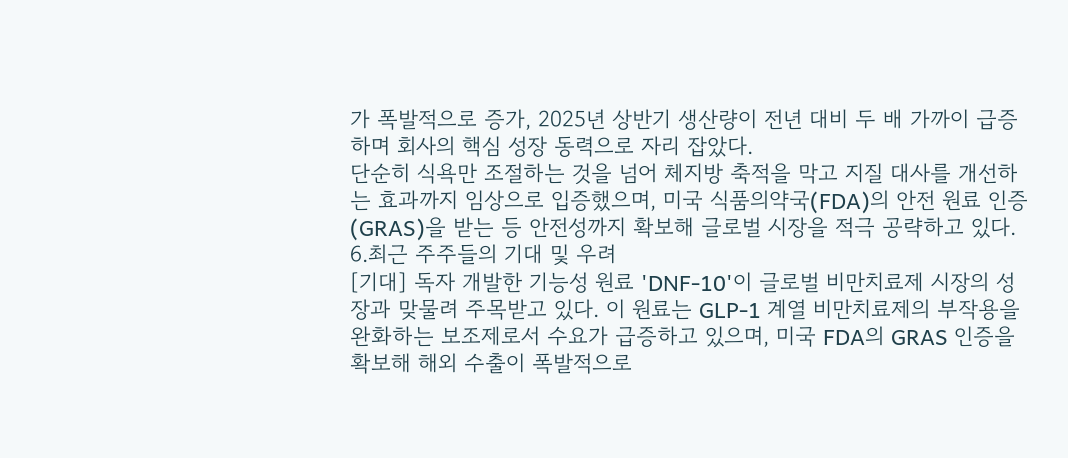가 폭발적으로 증가, 2025년 상반기 생산량이 전년 대비 두 배 가까이 급증하며 회사의 핵심 성장 동력으로 자리 잡았다.
단순히 식욕만 조절하는 것을 넘어 체지방 축적을 막고 지질 대사를 개선하는 효과까지 임상으로 입증했으며, 미국 식품의약국(FDA)의 안전 원료 인증(GRAS)을 받는 등 안전성까지 확보해 글로벌 시장을 적극 공략하고 있다.
6.최근 주주들의 기대 및 우려
[기대] 독자 개발한 기능성 원료 'DNF-10'이 글로벌 비만치료제 시장의 성장과 맞물려 주목받고 있다. 이 원료는 GLP-1 계열 비만치료제의 부작용을 완화하는 보조제로서 수요가 급증하고 있으며, 미국 FDA의 GRAS 인증을 확보해 해외 수출이 폭발적으로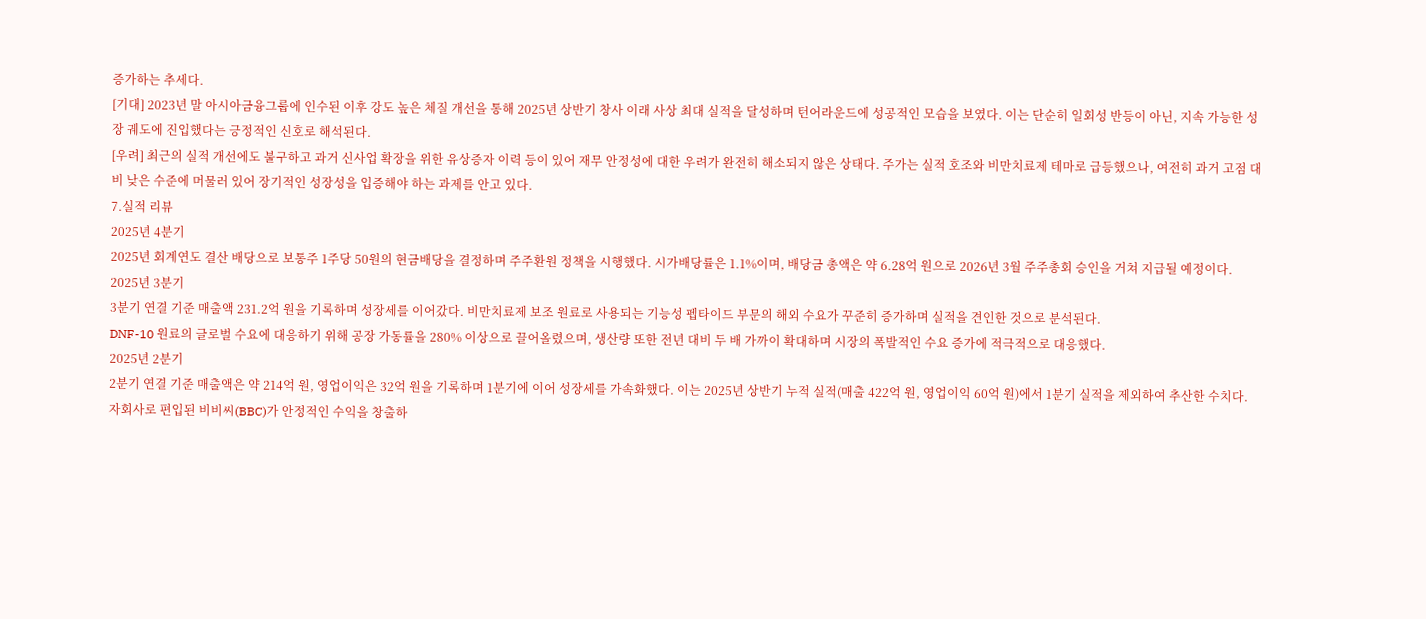증가하는 추세다.
[기대] 2023년 말 아시아금융그룹에 인수된 이후 강도 높은 체질 개선을 통해 2025년 상반기 창사 이래 사상 최대 실적을 달성하며 턴어라운드에 성공적인 모습을 보였다. 이는 단순히 일회성 반등이 아닌, 지속 가능한 성장 궤도에 진입했다는 긍정적인 신호로 해석된다.
[우려] 최근의 실적 개선에도 불구하고 과거 신사업 확장을 위한 유상증자 이력 등이 있어 재무 안정성에 대한 우려가 완전히 해소되지 않은 상태다. 주가는 실적 호조와 비만치료제 테마로 급등했으나, 여전히 과거 고점 대비 낮은 수준에 머물러 있어 장기적인 성장성을 입증해야 하는 과제를 안고 있다.
7.실적 리뷰
2025년 4분기
2025년 회계연도 결산 배당으로 보통주 1주당 50원의 현금배당을 결정하며 주주환원 정책을 시행했다. 시가배당률은 1.1%이며, 배당금 총액은 약 6.28억 원으로 2026년 3월 주주총회 승인을 거쳐 지급될 예정이다.
2025년 3분기
3분기 연결 기준 매출액 231.2억 원을 기록하며 성장세를 이어갔다. 비만치료제 보조 원료로 사용되는 기능성 펩타이드 부문의 해외 수요가 꾸준히 증가하며 실적을 견인한 것으로 분석된다.
DNF-10 원료의 글로벌 수요에 대응하기 위해 공장 가동률을 280% 이상으로 끌어올렸으며, 생산량 또한 전년 대비 두 배 가까이 확대하며 시장의 폭발적인 수요 증가에 적극적으로 대응했다.
2025년 2분기
2분기 연결 기준 매출액은 약 214억 원, 영업이익은 32억 원을 기록하며 1분기에 이어 성장세를 가속화했다. 이는 2025년 상반기 누적 실적(매출 422억 원, 영업이익 60억 원)에서 1분기 실적을 제외하여 추산한 수치다.
자회사로 편입된 비비씨(BBC)가 안정적인 수익을 창출하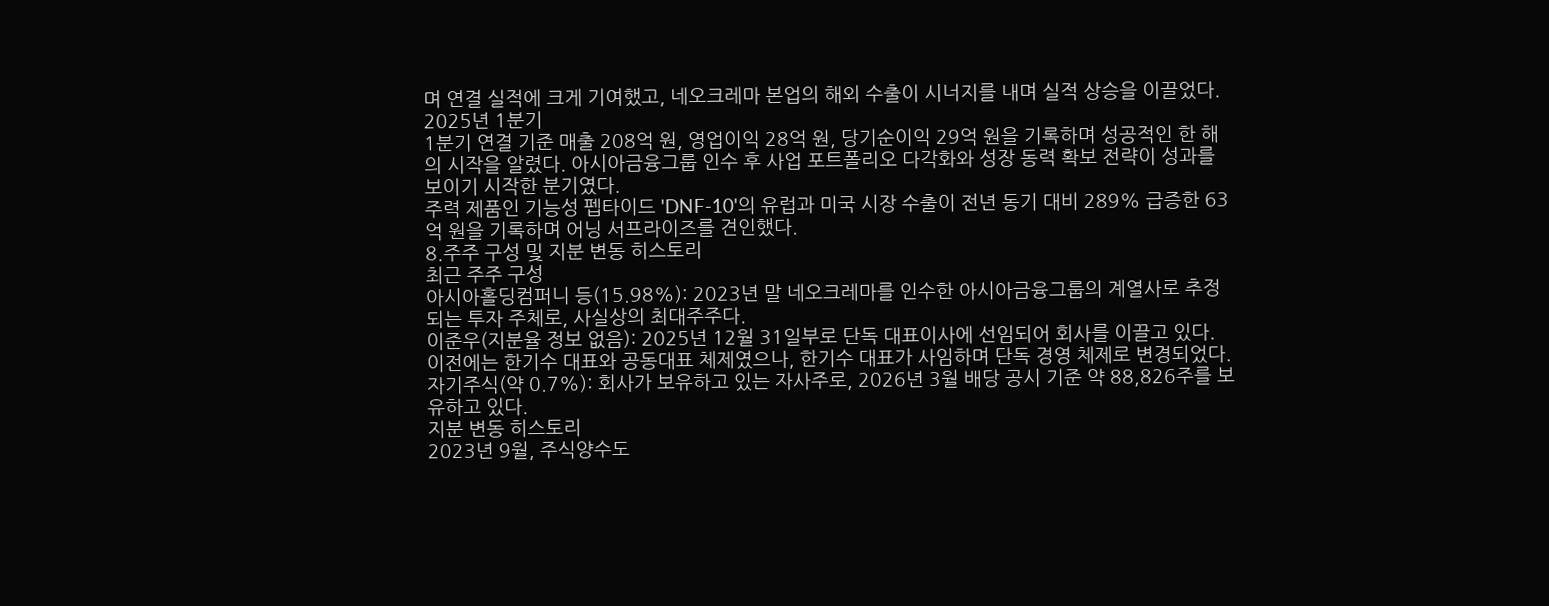며 연결 실적에 크게 기여했고, 네오크레마 본업의 해외 수출이 시너지를 내며 실적 상승을 이끌었다.
2025년 1분기
1분기 연결 기준 매출 208억 원, 영업이익 28억 원, 당기순이익 29억 원을 기록하며 성공적인 한 해의 시작을 알렸다. 아시아금융그룹 인수 후 사업 포트폴리오 다각화와 성장 동력 확보 전략이 성과를 보이기 시작한 분기였다.
주력 제품인 기능성 펩타이드 'DNF-10'의 유럽과 미국 시장 수출이 전년 동기 대비 289% 급증한 63억 원을 기록하며 어닝 서프라이즈를 견인했다.
8.주주 구성 및 지분 변동 히스토리
최근 주주 구성
아시아홀딩컴퍼니 등(15.98%): 2023년 말 네오크레마를 인수한 아시아금융그룹의 계열사로 추정되는 투자 주체로, 사실상의 최대주주다.
이준우(지분율 정보 없음): 2025년 12월 31일부로 단독 대표이사에 선임되어 회사를 이끌고 있다. 이전에는 한기수 대표와 공동대표 체제였으나, 한기수 대표가 사임하며 단독 경영 체제로 변경되었다.
자기주식(약 0.7%): 회사가 보유하고 있는 자사주로, 2026년 3월 배당 공시 기준 약 88,826주를 보유하고 있다.
지분 변동 히스토리
2023년 9월, 주식양수도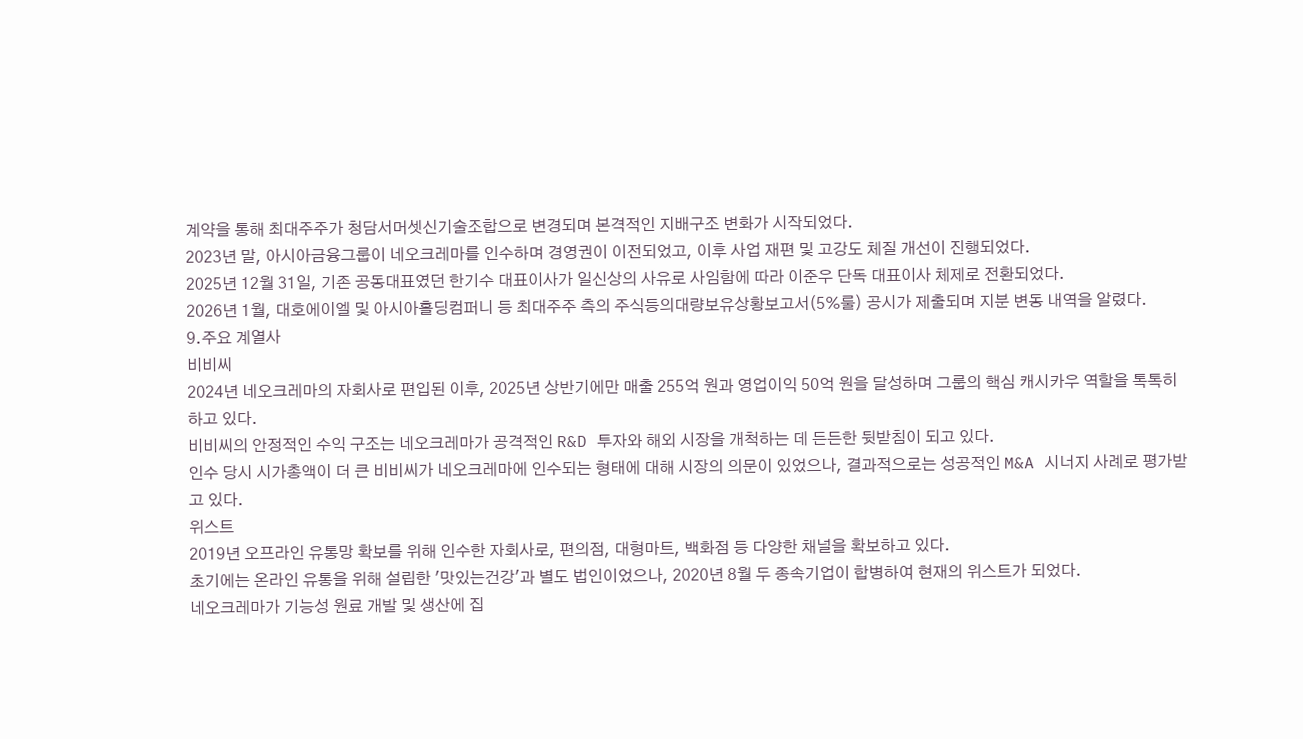계약을 통해 최대주주가 청담서머셋신기술조합으로 변경되며 본격적인 지배구조 변화가 시작되었다.
2023년 말, 아시아금융그룹이 네오크레마를 인수하며 경영권이 이전되었고, 이후 사업 재편 및 고강도 체질 개선이 진행되었다.
2025년 12월 31일, 기존 공동대표였던 한기수 대표이사가 일신상의 사유로 사임함에 따라 이준우 단독 대표이사 체제로 전환되었다.
2026년 1월, 대호에이엘 및 아시아홀딩컴퍼니 등 최대주주 측의 주식등의대량보유상황보고서(5%룰) 공시가 제출되며 지분 변동 내역을 알렸다.
9.주요 계열사
비비씨
2024년 네오크레마의 자회사로 편입된 이후, 2025년 상반기에만 매출 255억 원과 영업이익 50억 원을 달성하며 그룹의 핵심 캐시카우 역할을 톡톡히 하고 있다.
비비씨의 안정적인 수익 구조는 네오크레마가 공격적인 R&D 투자와 해외 시장을 개척하는 데 든든한 뒷받침이 되고 있다.
인수 당시 시가총액이 더 큰 비비씨가 네오크레마에 인수되는 형태에 대해 시장의 의문이 있었으나, 결과적으로는 성공적인 M&A 시너지 사례로 평가받고 있다.
위스트
2019년 오프라인 유통망 확보를 위해 인수한 자회사로, 편의점, 대형마트, 백화점 등 다양한 채널을 확보하고 있다.
초기에는 온라인 유통을 위해 설립한 '맛있는건강'과 별도 법인이었으나, 2020년 8월 두 종속기업이 합병하여 현재의 위스트가 되었다.
네오크레마가 기능성 원료 개발 및 생산에 집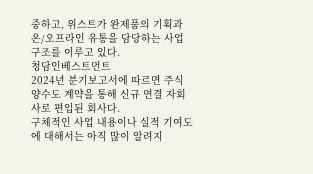중하고, 위스트가 완제품의 기획과 온/오프라인 유통을 담당하는 사업 구조를 이루고 있다.
청담인베스트먼트
2024년 분기보고서에 따르면 주식 양수도 계약을 통해 신규 연결 자회사로 편입된 회사다.
구체적인 사업 내용이나 실적 기여도에 대해서는 아직 많이 알려지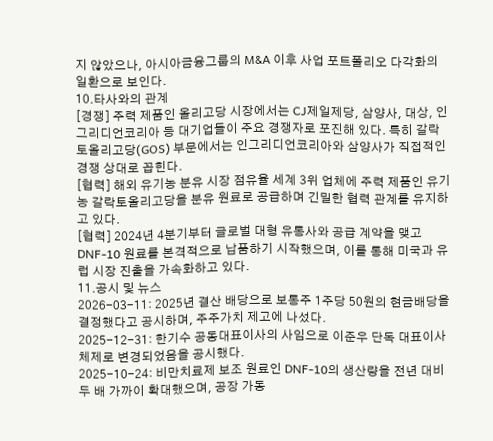지 않았으나, 아시아금융그룹의 M&A 이후 사업 포트폴리오 다각화의 일환으로 보인다.
10.타사와의 관계
[경쟁] 주력 제품인 올리고당 시장에서는 CJ제일제당, 삼양사, 대상, 인그리디언코리아 등 대기업들이 주요 경쟁자로 포진해 있다. 특히 갈락토올리고당(GOS) 부문에서는 인그리디언코리아와 삼양사가 직접적인 경쟁 상대로 꼽힌다.
[협력] 해외 유기농 분유 시장 점유율 세계 3위 업체에 주력 제품인 유기농 갈락토올리고당을 분유 원료로 공급하며 긴밀한 협력 관계를 유지하고 있다.
[협력] 2024년 4분기부터 글로벌 대형 유통사와 공급 계약을 맺고 DNF-10 원료를 본격적으로 납품하기 시작했으며, 이를 통해 미국과 유럽 시장 진출을 가속화하고 있다.
11.공시 및 뉴스
2026-03-11: 2025년 결산 배당으로 보통주 1주당 50원의 현금배당을 결정했다고 공시하며, 주주가치 제고에 나섰다.
2025-12-31: 한기수 공동대표이사의 사임으로 이준우 단독 대표이사 체제로 변경되었음을 공시했다.
2025-10-24: 비만치료제 보조 원료인 DNF-10의 생산량을 전년 대비 두 배 가까이 확대했으며, 공장 가동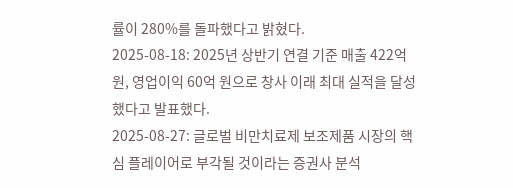률이 280%를 돌파했다고 밝혔다.
2025-08-18: 2025년 상반기 연결 기준 매출 422억 원, 영업이익 60억 원으로 창사 이래 최대 실적을 달성했다고 발표했다.
2025-08-27: 글로벌 비만치료제 보조제품 시장의 핵심 플레이어로 부각될 것이라는 증권사 분석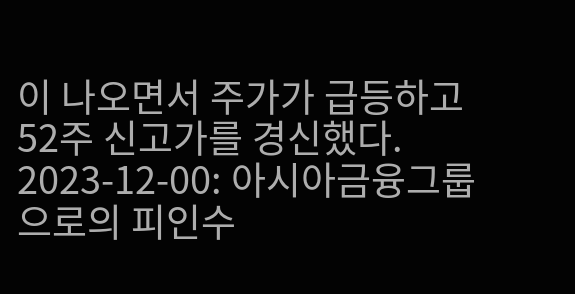이 나오면서 주가가 급등하고 52주 신고가를 경신했다.
2023-12-00: 아시아금융그룹으로의 피인수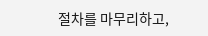절차를 마무리하고,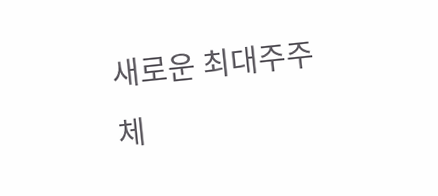새로운 최대주주 체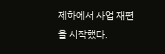제하에서 사업 재편을 시작했다.